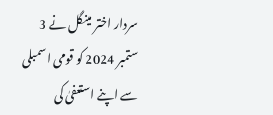سردار اختر مینگل نے 3 ستمبر 2024 کو قومی اسمبلی سے اپنے استعفیٰ کی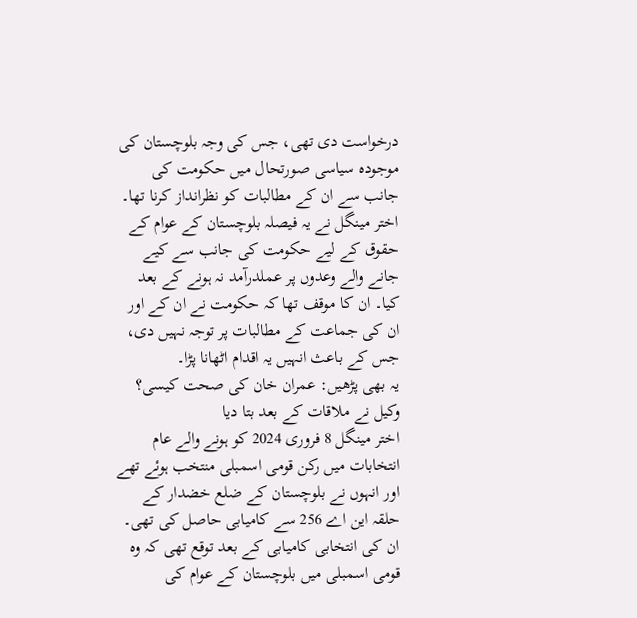درخواست دی تھی، جس کی وجہ بلوچستان کی موجودہ سیاسی صورتحال میں حکومت کی جانب سے ان کے مطالبات کو نظرانداز کرنا تھا۔ اختر مینگل نے یہ فیصلہ بلوچستان کے عوام کے حقوق کے لیے حکومت کی جانب سے کیے جانے والے وعدوں پر عملدرآمد نہ ہونے کے بعد کیا۔ ان کا موقف تھا کہ حکومت نے ان کے اور ان کی جماعت کے مطالبات پر توجہ نہیں دی، جس کے باعث انہیں یہ اقدام اٹھانا پڑا۔
یہ بھی پڑھیں: عمران خان کی صحت کیسی؟ وکیل نے ملاقات کے بعد بتا دیا
اختر مینگل 8 فروری 2024 کو ہونے والے عام انتخابات میں رکن قومی اسمبلی منتخب ہوئے تھے اور انہوں نے بلوچستان کے ضلع خضدار کے حلقہ این اے 256 سے کامیابی حاصل کی تھی۔ ان کی انتخابی کامیابی کے بعد توقع تھی کہ وہ قومی اسمبلی میں بلوچستان کے عوام کی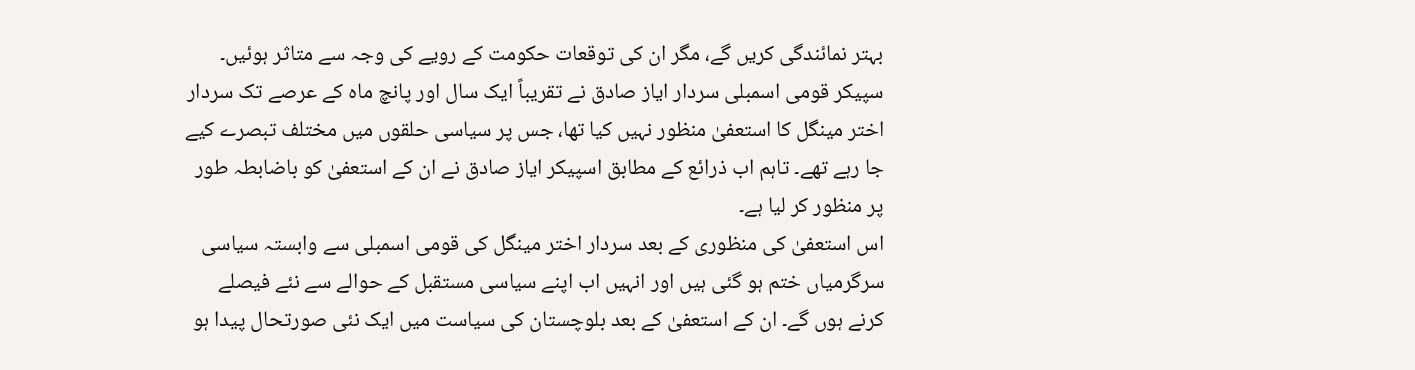بہتر نمائندگی کریں گے، مگر ان کی توقعات حکومت کے رویے کی وجہ سے متاثر ہوئیں۔
سپیکر قومی اسمبلی سردار ایاز صادق نے تقریباً ایک سال اور پانچ ماہ کے عرصے تک سردار اختر مینگل کا استعفیٰ منظور نہیں کیا تھا، جس پر سیاسی حلقوں میں مختلف تبصرے کیے جا رہے تھے۔ تاہم اب ذرائع کے مطابق اسپیکر ایاز صادق نے ان کے استعفیٰ کو باضابطہ طور پر منظور کر لیا ہے۔
اس استعفیٰ کی منظوری کے بعد سردار اختر مینگل کی قومی اسمبلی سے وابستہ سیاسی سرگرمیاں ختم ہو گئی ہیں اور انہیں اب اپنے سیاسی مستقبل کے حوالے سے نئے فیصلے کرنے ہوں گے۔ ان کے استعفیٰ کے بعد بلوچستان کی سیاست میں ایک نئی صورتحال پیدا ہو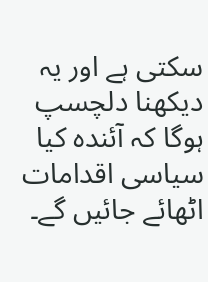سکتی ہے اور یہ دیکھنا دلچسپ ہوگا کہ آئندہ کیا سیاسی اقدامات اٹھائے جائیں گے۔